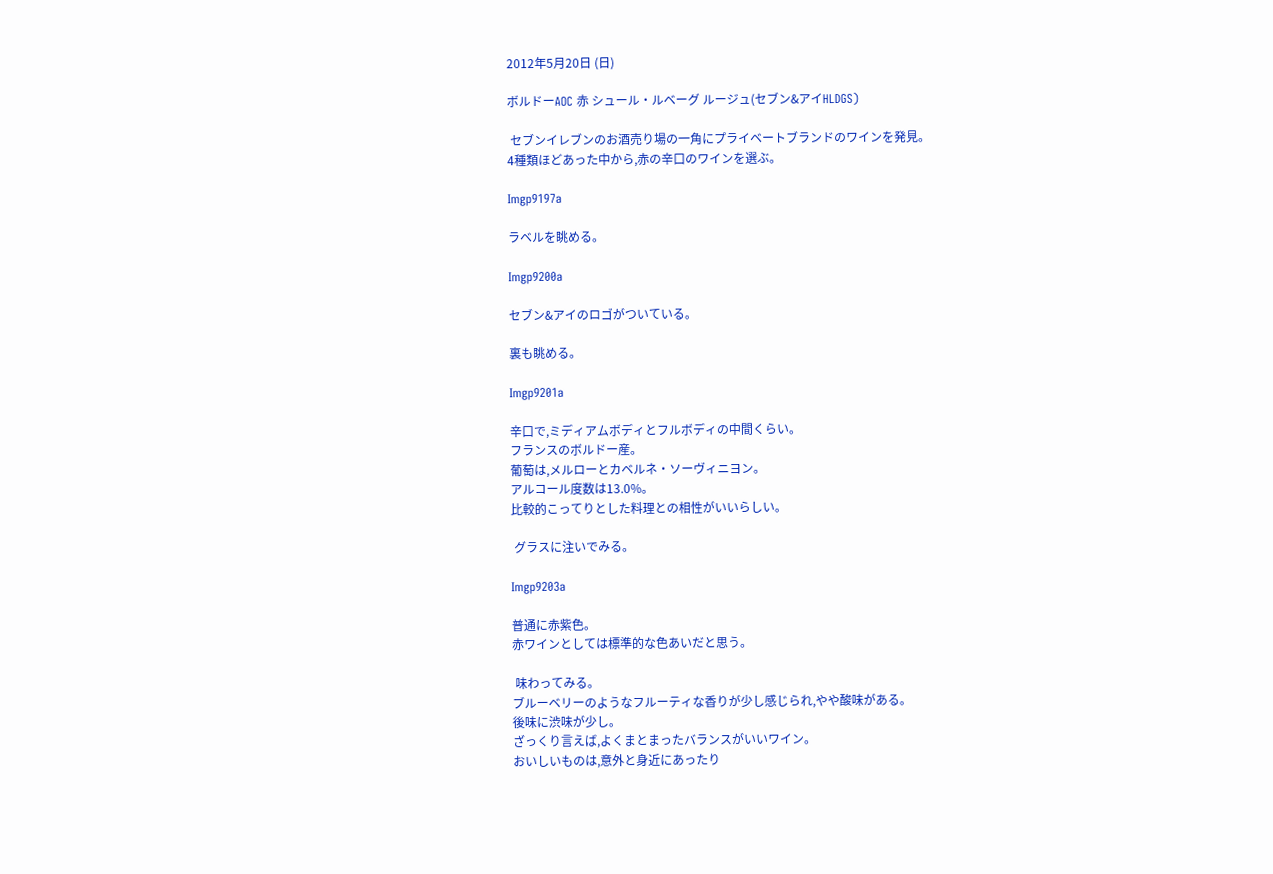2012年5月20日 (日)

ボルドーAOC 赤 シュール・ルベーグ ルージュ(セブン&アイHLDGS)

 セブンイレブンのお酒売り場の一角にプライベートブランドのワインを発見。
4種類ほどあった中から,赤の辛口のワインを選ぶ。

Imgp9197a

ラベルを眺める。

Imgp9200a

セブン&アイのロゴがついている。

裏も眺める。

Imgp9201a

辛口で,ミディアムボディとフルボディの中間くらい。
フランスのボルドー産。
葡萄は,メルローとカベルネ・ソーヴィニヨン。
アルコール度数は13.0%。
比較的こってりとした料理との相性がいいらしい。

 グラスに注いでみる。

Imgp9203a

普通に赤紫色。
赤ワインとしては標準的な色あいだと思う。

 味わってみる。
ブルーベリーのようなフルーティな香りが少し感じられ,やや酸味がある。
後味に渋味が少し。
ざっくり言えば,よくまとまったバランスがいいワイン。
おいしいものは,意外と身近にあったり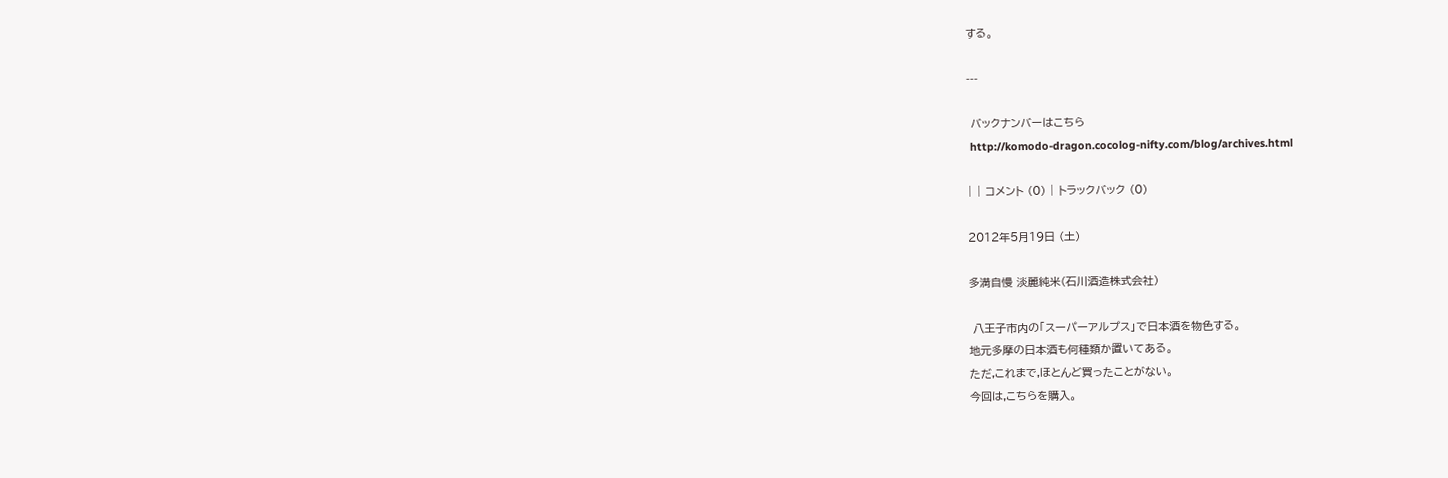する。

---

 バックナンバーはこちら
 http://komodo-dragon.cocolog-nifty.com/blog/archives.html

| | コメント (0) | トラックバック (0)

2012年5月19日 (土)

多満自慢 淡麗純米(石川酒造株式会社)

 八王子市内の「スーパーアルプス」で日本酒を物色する。
地元多摩の日本酒も何種類か置いてある。
ただ,これまで,ほとんど買ったことがない。
今回は,こちらを購入。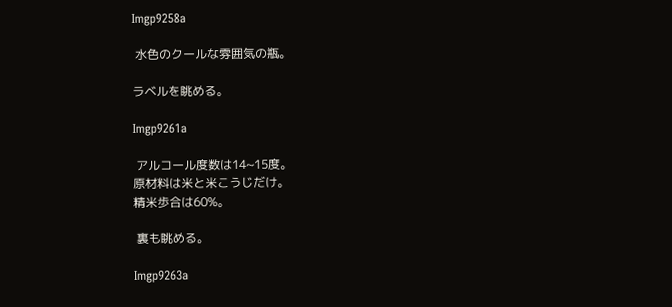Imgp9258a

 水色のクールな雰囲気の瓶。

ラベルを眺める。

Imgp9261a

 アルコール度数は14~15度。
原材料は米と米こうじだけ。
精米歩合は60%。

 裏も眺める。

Imgp9263a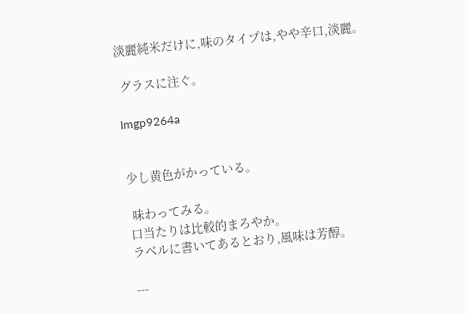淡麗純米だけに,味のタイプは,やや辛口,淡麗。

 グラスに注ぐ。

Imgp9264a


少し黄色がかっている。

 味わってみる。
口当たりは比較的まろやか。
ラベルに書いてあるとおり,風味は芳醇。

---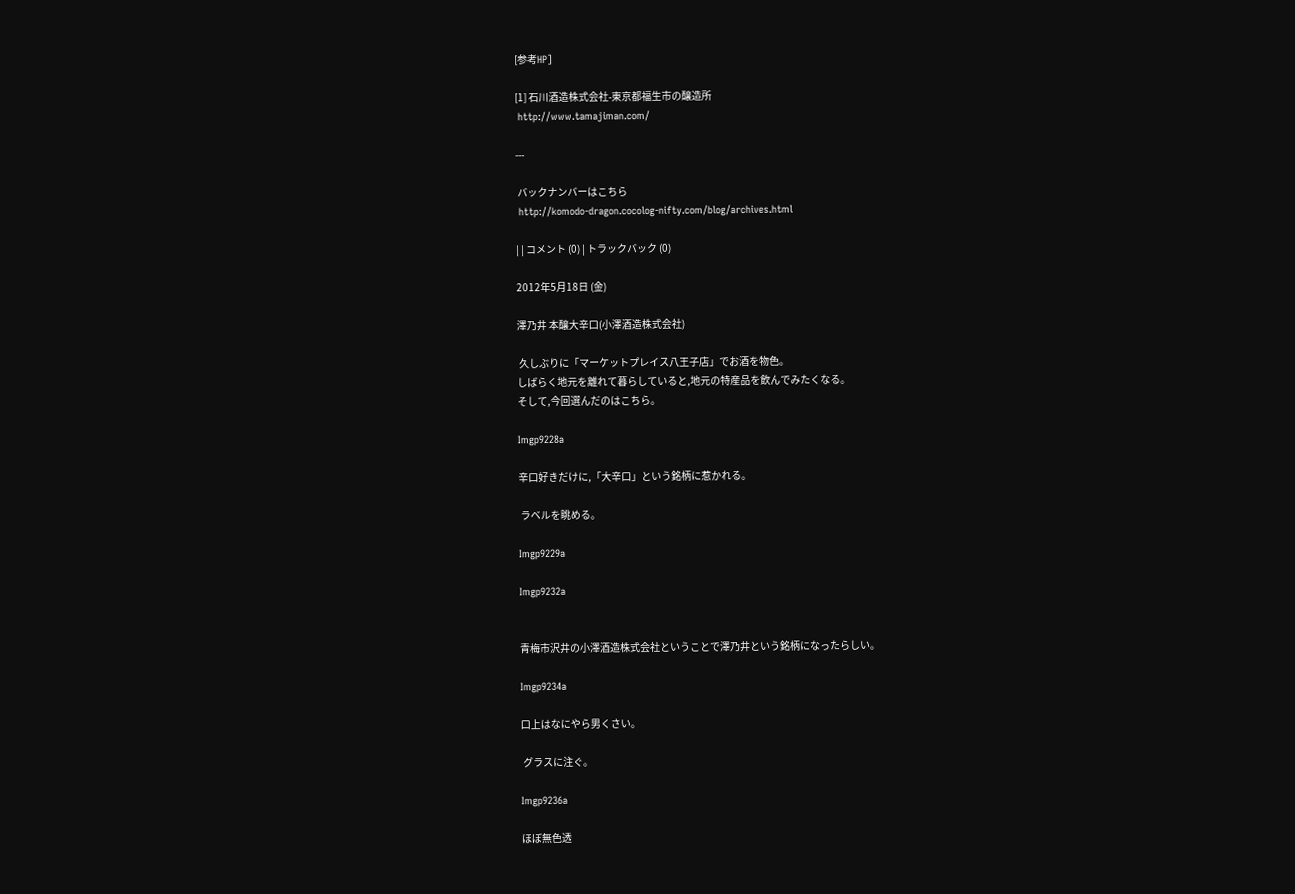[参考HP]

[1] 石川酒造株式会社-東京都福生市の醸造所
 http://www.tamajiman.com/

---

 バックナンバーはこちら
 http://komodo-dragon.cocolog-nifty.com/blog/archives.html

| | コメント (0) | トラックバック (0)

2012年5月18日 (金)

澤乃井 本醸大辛口(小澤酒造株式会社)

 久しぶりに「マーケットプレイス八王子店」でお酒を物色。
しばらく地元を離れて暮らしていると,地元の特産品を飲んでみたくなる。
そして,今回選んだのはこちら。

Imgp9228a

辛口好きだけに,「大辛口」という銘柄に惹かれる。

 ラベルを眺める。

Imgp9229a

Imgp9232a


青梅市沢井の小澤酒造株式会社ということで澤乃井という銘柄になったらしい。

Imgp9234a

口上はなにやら男くさい。

 グラスに注ぐ。

Imgp9236a

ほぼ無色透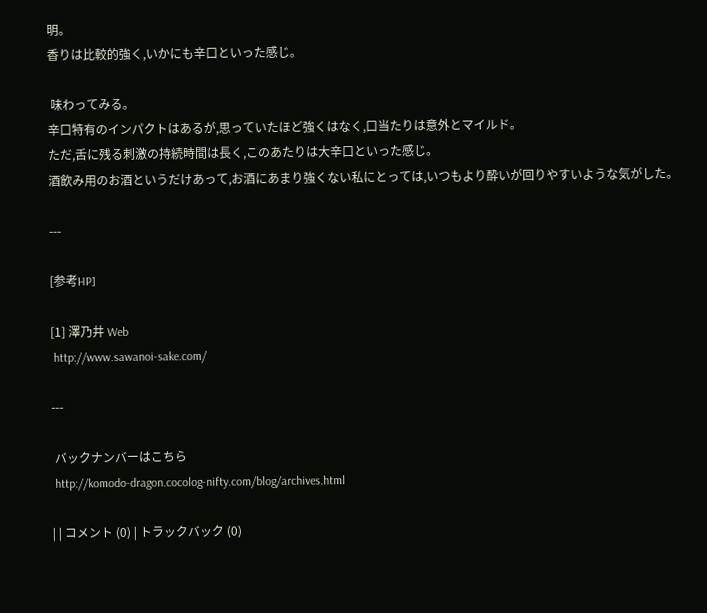明。
香りは比較的強く,いかにも辛口といった感じ。

 味わってみる。
辛口特有のインパクトはあるが,思っていたほど強くはなく,口当たりは意外とマイルド。
ただ,舌に残る刺激の持続時間は長く,このあたりは大辛口といった感じ。
酒飲み用のお酒というだけあって,お酒にあまり強くない私にとっては,いつもより酔いが回りやすいような気がした。

---

[参考HP]

[1] 澤乃井 Web
 http://www.sawanoi-sake.com/

---

 バックナンバーはこちら
 http://komodo-dragon.cocolog-nifty.com/blog/archives.html

| | コメント (0) | トラックバック (0)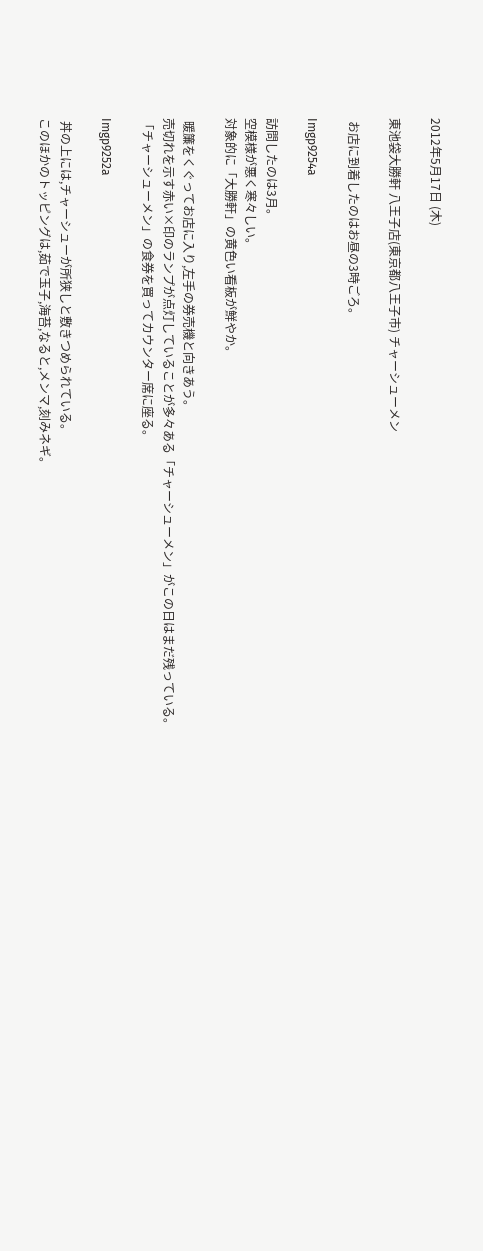2012年5月17日 (木)

東池袋大勝軒 八王子店(東京都八王子市) チャーシューメン

 お店に到着したのはお昼の3時ごろ。

Imgp9254a

訪問したのは3月。
空模様が悪く寒々しい。
対象的に「大勝軒」の黄色い看板が鮮やか。

 暖簾をくぐってお店に入り,左手の券売機と向きあう。
売切れを示す赤い×印のランプが点灯していることが多々ある「チャーシューメン」がこの日はまだ残っている。
「チャーシューメン」の食券を買ってカウンター席に座る。

Imgp9252a

 丼の上には,チャーシューが所狭しと敷きつめられている。
このほかのトッピングは,茹で玉子,海苔,なると,メンマ,刻みネギ。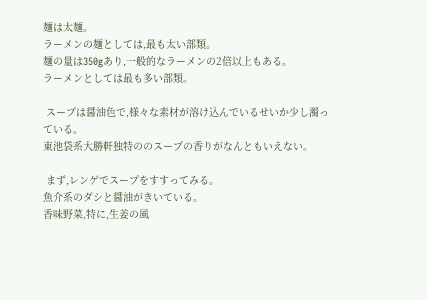麺は太麺。
ラーメンの麺としては,最も太い部類。
麺の量は350gあり,一般的なラーメンの2倍以上もある。
ラーメンとしては最も多い部類。

 スープは醤油色で,様々な素材が溶け込んでいるせいか少し濁っている。
東池袋系大勝軒独特ののスープの香りがなんともいえない。

 まず,レンゲでスープをすすってみる。
魚介系のダシと醤油がきいている。
香味野菜,特に,生姜の風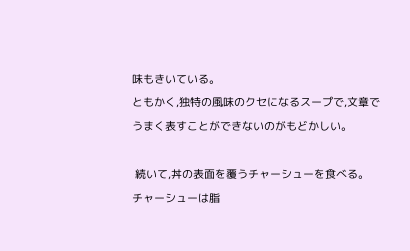味もきいている。
ともかく,独特の風味のクセになるスープで,文章でうまく表すことができないのがもどかしい。

 続いて,丼の表面を覆うチャーシューを食べる。
チャーシューは脂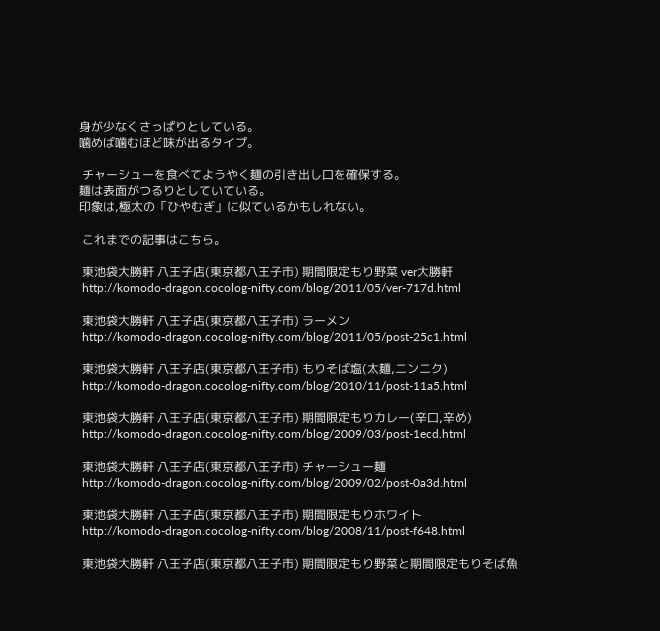身が少なくさっぱりとしている。
噛めば噛むほど味が出るタイプ。

 チャーシューを食べてようやく麺の引き出し口を確保する。
麺は表面がつるりとしていている。
印象は,極太の「ひやむぎ」に似ているかもしれない。

 これまでの記事はこちら。

 東池袋大勝軒 八王子店(東京都八王子市) 期間限定もり野菜 ver大勝軒
 http://komodo-dragon.cocolog-nifty.com/blog/2011/05/ver-717d.html

 東池袋大勝軒 八王子店(東京都八王子市) ラーメン
 http://komodo-dragon.cocolog-nifty.com/blog/2011/05/post-25c1.html

 東池袋大勝軒 八王子店(東京都八王子市) もりそば塩(太麺,ニンニク)
 http://komodo-dragon.cocolog-nifty.com/blog/2010/11/post-11a5.html

 東池袋大勝軒 八王子店(東京都八王子市) 期間限定もりカレー(辛口,辛め)
 http://komodo-dragon.cocolog-nifty.com/blog/2009/03/post-1ecd.html

 東池袋大勝軒 八王子店(東京都八王子市) チャーシュー麺
 http://komodo-dragon.cocolog-nifty.com/blog/2009/02/post-0a3d.html

 東池袋大勝軒 八王子店(東京都八王子市) 期間限定もりホワイト
 http://komodo-dragon.cocolog-nifty.com/blog/2008/11/post-f648.html

 東池袋大勝軒 八王子店(東京都八王子市) 期間限定もり野菜と期間限定もりそば魚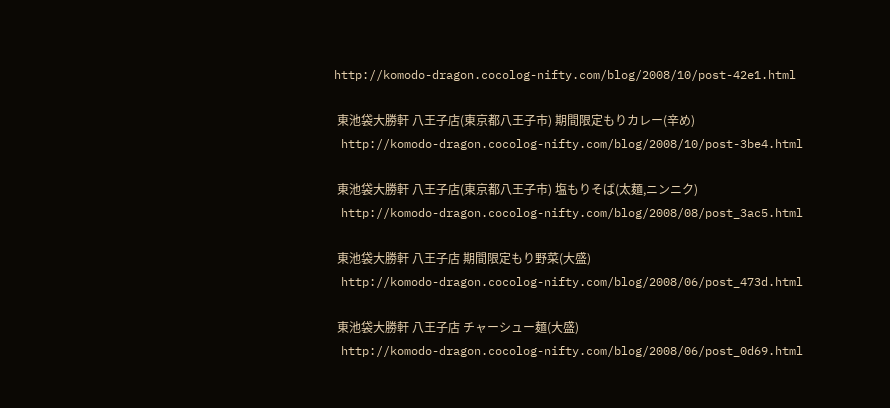http://komodo-dragon.cocolog-nifty.com/blog/2008/10/post-42e1.html

 東池袋大勝軒 八王子店(東京都八王子市) 期間限定もりカレー(辛め)
 http://komodo-dragon.cocolog-nifty.com/blog/2008/10/post-3be4.html

 東池袋大勝軒 八王子店(東京都八王子市) 塩もりそば(太麺,ニンニク)
 http://komodo-dragon.cocolog-nifty.com/blog/2008/08/post_3ac5.html

 東池袋大勝軒 八王子店 期間限定もり野菜(大盛)
 http://komodo-dragon.cocolog-nifty.com/blog/2008/06/post_473d.html

 東池袋大勝軒 八王子店 チャーシュー麺(大盛)
 http://komodo-dragon.cocolog-nifty.com/blog/2008/06/post_0d69.html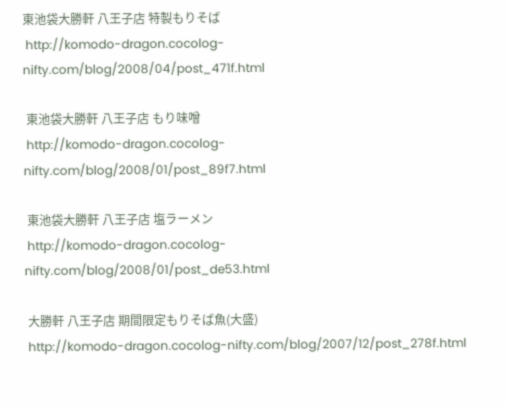東池袋大勝軒 八王子店 特製もりそば
 http://komodo-dragon.cocolog-nifty.com/blog/2008/04/post_471f.html

 東池袋大勝軒 八王子店 もり味噌
 http://komodo-dragon.cocolog-nifty.com/blog/2008/01/post_89f7.html

 東池袋大勝軒 八王子店 塩ラーメン
 http://komodo-dragon.cocolog-nifty.com/blog/2008/01/post_de53.html

 大勝軒 八王子店 期間限定もりそば魚(大盛)
 http://komodo-dragon.cocolog-nifty.com/blog/2007/12/post_278f.html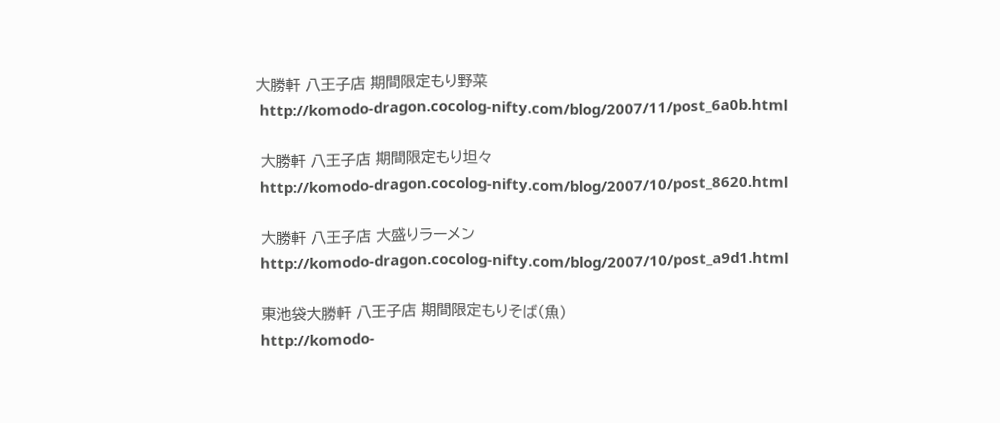大勝軒 八王子店 期間限定もり野菜
 http://komodo-dragon.cocolog-nifty.com/blog/2007/11/post_6a0b.html

 大勝軒 八王子店 期間限定もり坦々
 http://komodo-dragon.cocolog-nifty.com/blog/2007/10/post_8620.html

 大勝軒 八王子店 大盛りラーメン
 http://komodo-dragon.cocolog-nifty.com/blog/2007/10/post_a9d1.html

 東池袋大勝軒 八王子店 期間限定もりそば(魚)
 http://komodo-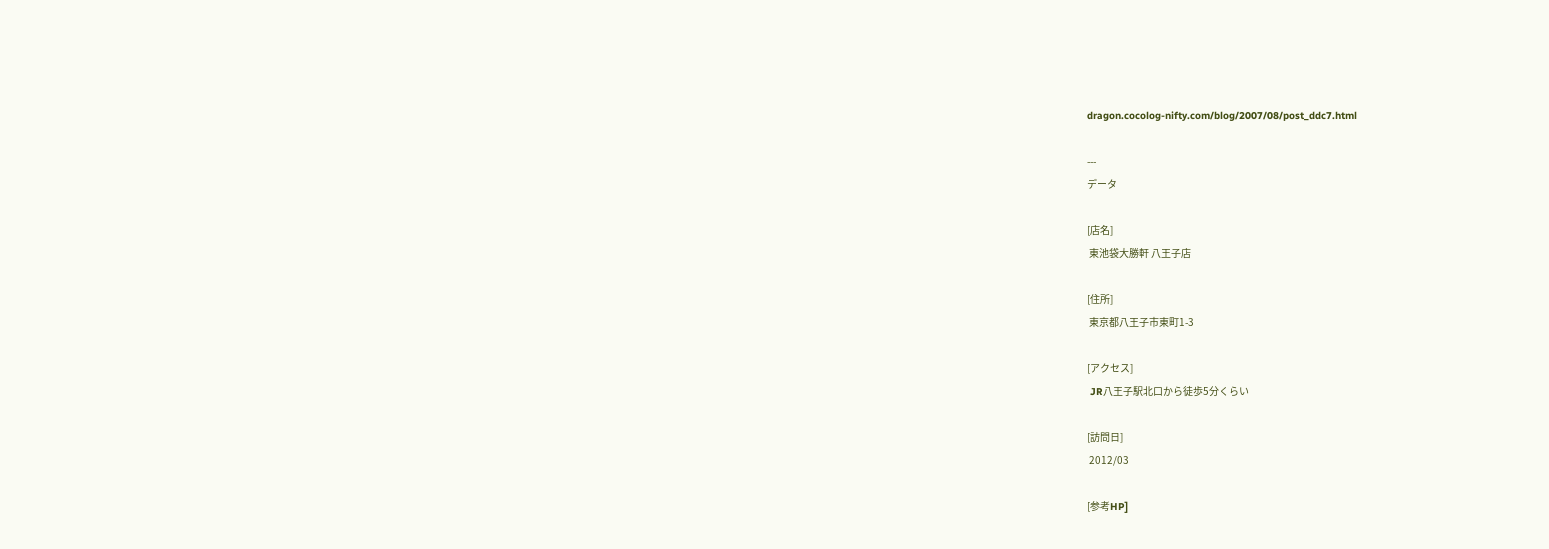dragon.cocolog-nifty.com/blog/2007/08/post_ddc7.html

---
データ

[店名]
 東池袋大勝軒 八王子店

[住所]
 東京都八王子市東町1-3

[アクセス]
 JR八王子駅北口から徒歩5分くらい

[訪問日]
 2012/03

[参考HP]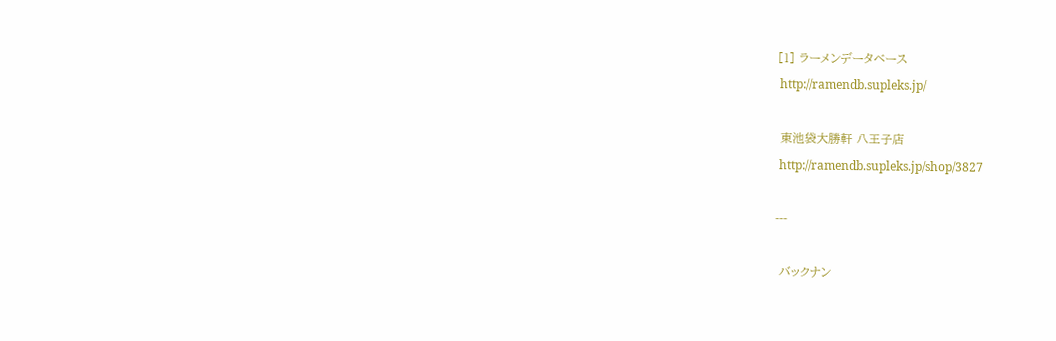[1] ラーメンデータベース
 http://ramendb.supleks.jp/

 東池袋大勝軒 八王子店
 http://ramendb.supleks.jp/shop/3827

---

 バックナン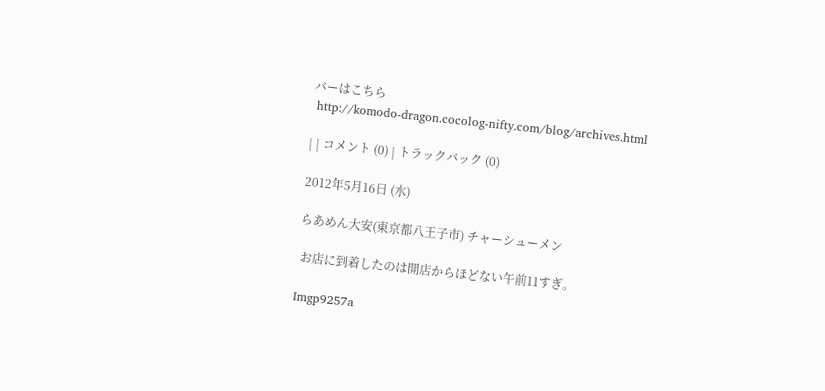バーはこちら
 http://komodo-dragon.cocolog-nifty.com/blog/archives.html

| | コメント (0) | トラックバック (0)

2012年5月16日 (水)

らあめん大安(東京都八王子市) チャーシューメン

 お店に到着したのは開店からほどない午前11すぎ。

Imgp9257a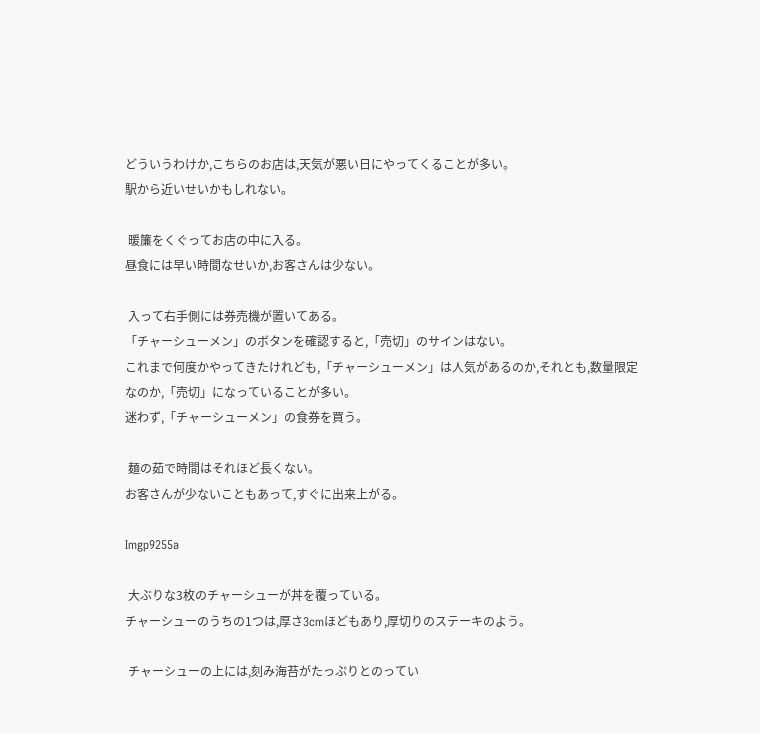どういうわけか,こちらのお店は,天気が悪い日にやってくることが多い。
駅から近いせいかもしれない。

 暖簾をくぐってお店の中に入る。
昼食には早い時間なせいか,お客さんは少ない。

 入って右手側には券売機が置いてある。
「チャーシューメン」のボタンを確認すると,「売切」のサインはない。
これまで何度かやってきたけれども,「チャーシューメン」は人気があるのか,それとも,数量限定なのか,「売切」になっていることが多い。
迷わず,「チャーシューメン」の食券を買う。

 麺の茹で時間はそれほど長くない。
お客さんが少ないこともあって,すぐに出来上がる。

Imgp9255a

 大ぶりな3枚のチャーシューが丼を覆っている。
チャーシューのうちの1つは,厚さ3cmほどもあり,厚切りのステーキのよう。

 チャーシューの上には,刻み海苔がたっぷりとのってい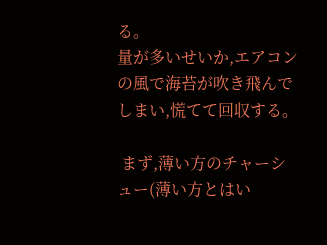る。
量が多いせいか,エアコンの風で海苔が吹き飛んでしまい,慌てて回収する。

 まず,薄い方のチャーシュー(薄い方とはい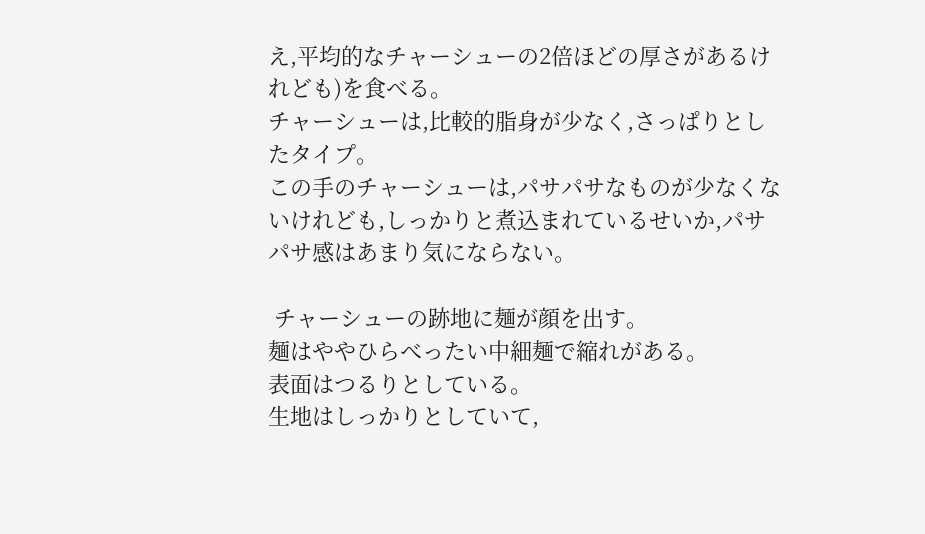え,平均的なチャーシューの2倍ほどの厚さがあるけれども)を食べる。
チャーシューは,比較的脂身が少なく,さっぱりとしたタイプ。
この手のチャーシューは,パサパサなものが少なくないけれども,しっかりと煮込まれているせいか,パサパサ感はあまり気にならない。

 チャーシューの跡地に麺が顔を出す。
麺はややひらべったい中細麺で縮れがある。
表面はつるりとしている。
生地はしっかりとしていて,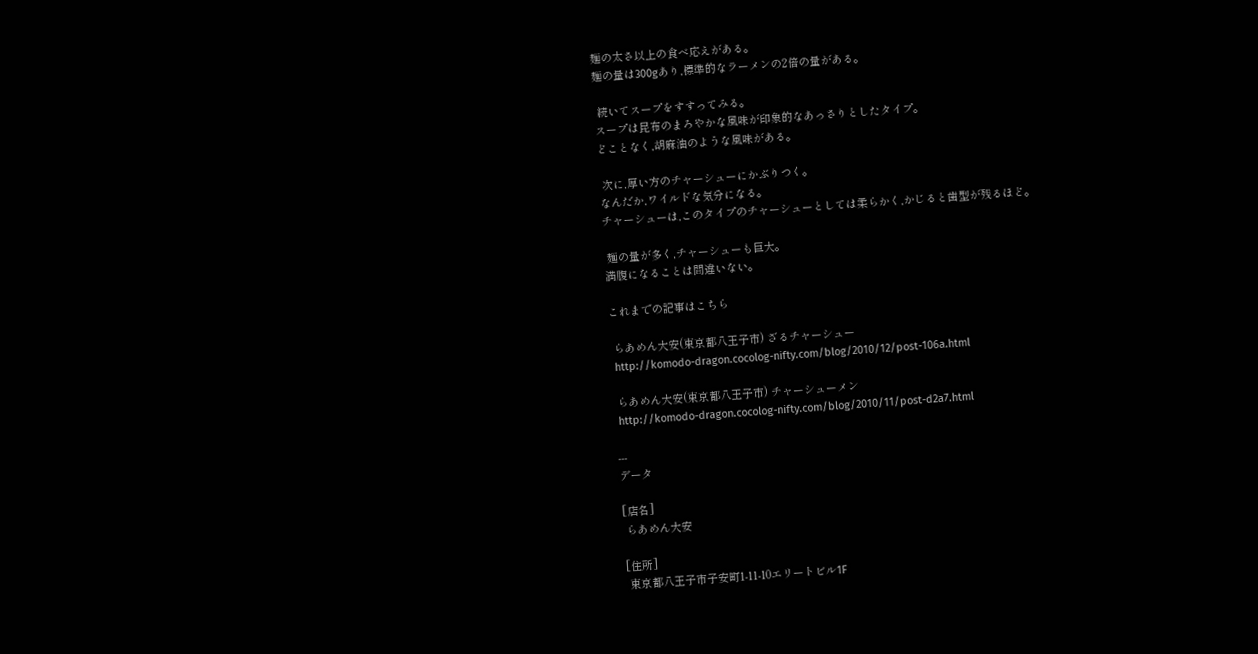麺の太さ以上の食べ応えがある。
麺の量は300gあり,標準的なラーメンの2倍の量がある。

 続いてスープをすすってみる。
スープは昆布のまろやかな風味が印象的なあっさりとしたタイプ。
どことなく,胡麻油のような風味がある。

 次に,厚い方のチャーシューにかぶりつく。
なんだか,ワイルドな気分になる。
チャーシューは,このタイプのチャーシューとしては柔らかく,かじると歯型が残るほど。

 麺の量が多く,チャーシューも巨大。
満腹になることは間違いない。

これまでの記事はこちら

 らあめん大安(東京都八王子市) ざるチャーシュー
 http://komodo-dragon.cocolog-nifty.com/blog/2010/12/post-106a.html

 らあめん大安(東京都八王子市) チャーシューメン
 http://komodo-dragon.cocolog-nifty.com/blog/2010/11/post-d2a7.html

---
データ

[店名]
 らあめん大安

[住所]
 東京都八王子市子安町1-11-10エリートビル1F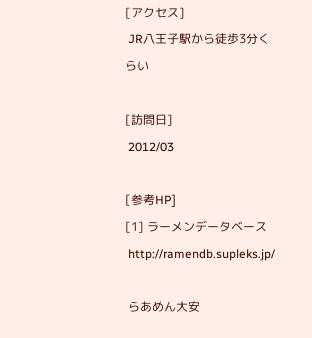[アクセス]
 JR八王子駅から徒歩3分くらい

[訪問日]
 2012/03

[参考HP]
[1] ラーメンデータベース
 http://ramendb.supleks.jp/

 らあめん大安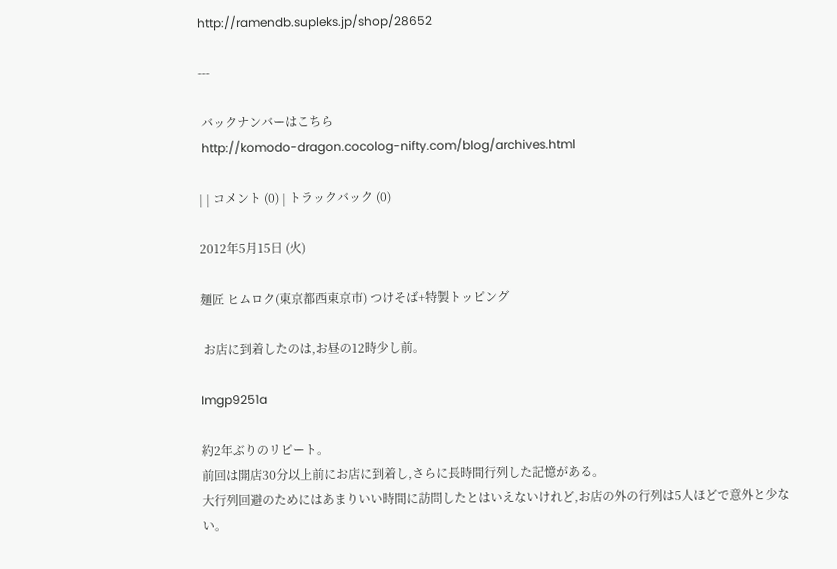http://ramendb.supleks.jp/shop/28652

---

 バックナンバーはこちら
 http://komodo-dragon.cocolog-nifty.com/blog/archives.html

| | コメント (0) | トラックバック (0)

2012年5月15日 (火)

麺匠 ヒムロク(東京都西東京市) つけそば+特製トッピング

 お店に到着したのは,お昼の12時少し前。

Imgp9251a

約2年ぶりのリピート。
前回は開店30分以上前にお店に到着し,さらに長時間行列した記憶がある。
大行列回避のためにはあまりいい時間に訪問したとはいえないけれど,お店の外の行列は5人ほどで意外と少ない。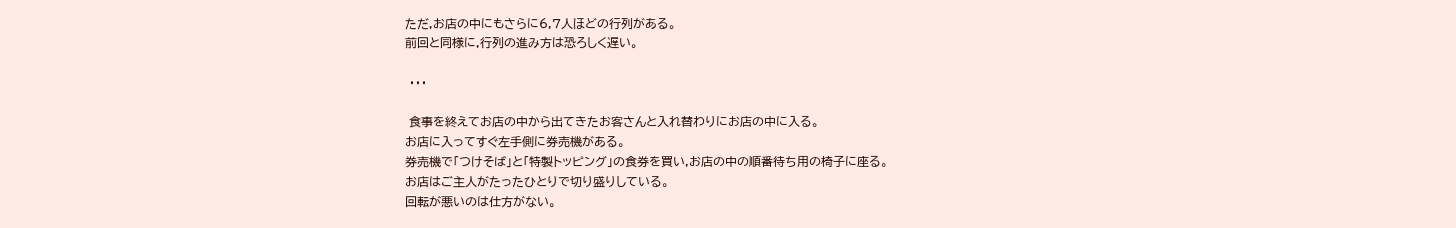ただ,お店の中にもさらに6,7人ほどの行列がある。
前回と同様に,行列の進み方は恐ろしく遅い。

 ・・・

 食事を終えてお店の中から出てきたお客さんと入れ替わりにお店の中に入る。
お店に入ってすぐ左手側に券売機がある。
券売機で「つけそば」と「特製トッピング」の食券を買い,お店の中の順番待ち用の椅子に座る。
お店はご主人がたったひとりで切り盛りしている。
回転が悪いのは仕方がない。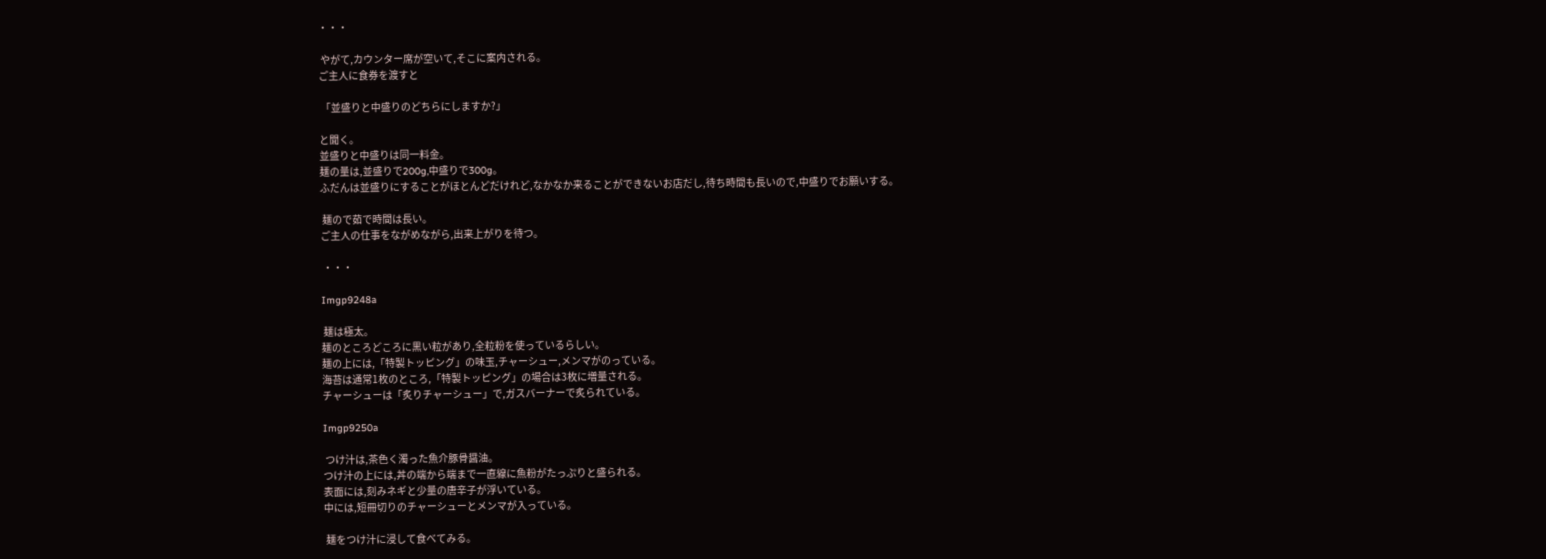・・・

 やがて,カウンター席が空いて,そこに案内される。
ご主人に食券を渡すと

 「並盛りと中盛りのどちらにしますか?」

と聞く。
並盛りと中盛りは同一料金。
麺の量は,並盛りで200g,中盛りで300g。
ふだんは並盛りにすることがほとんどだけれど,なかなか来ることができないお店だし,待ち時間も長いので,中盛りでお願いする。

 麺ので茹で時間は長い。
ご主人の仕事をながめながら,出来上がりを待つ。

 ・・・

Imgp9248a

 麺は極太。
麺のところどころに黒い粒があり,全粒粉を使っているらしい。
麺の上には,「特製トッピング」の味玉,チャーシュー,メンマがのっている。
海苔は通常1枚のところ,「特製トッピング」の場合は3枚に増量される。
チャーシューは「炙りチャーシュー」で,ガスバーナーで炙られている。

Imgp9250a

 つけ汁は,茶色く濁った魚介豚骨醤油。
つけ汁の上には,丼の端から端まで一直線に魚粉がたっぷりと盛られる。
表面には,刻みネギと少量の唐辛子が浮いている。
中には,短冊切りのチャーシューとメンマが入っている。

 麺をつけ汁に浸して食べてみる。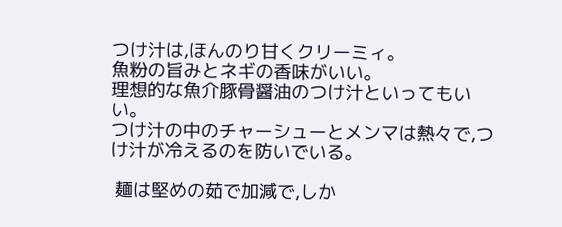つけ汁は,ほんのり甘くクリーミィ。
魚粉の旨みとネギの香味がいい。
理想的な魚介豚骨醤油のつけ汁といってもいい。
つけ汁の中のチャーシューとメンマは熱々で,つけ汁が冷えるのを防いでいる。

 麺は堅めの茹で加減で,しか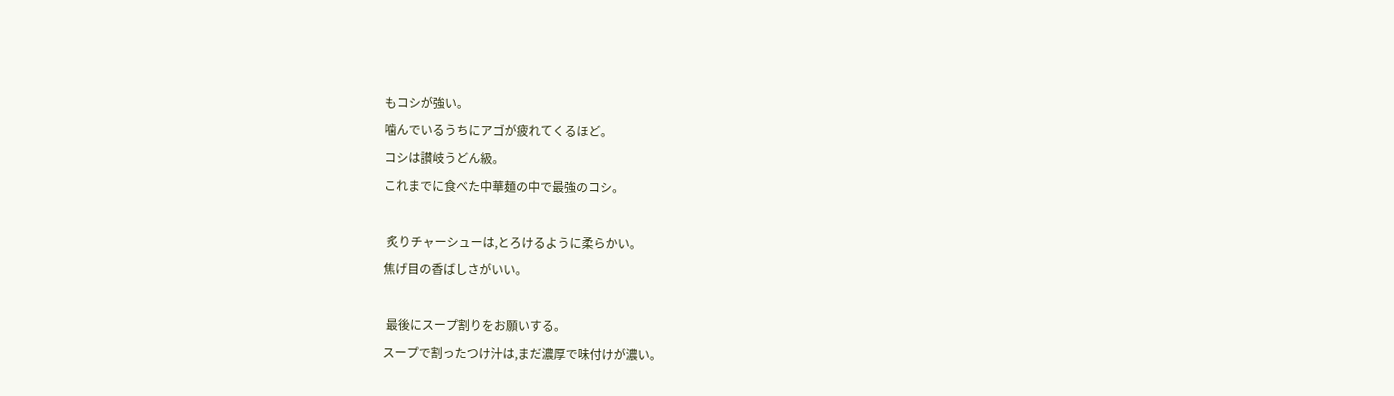もコシが強い。
噛んでいるうちにアゴが疲れてくるほど。
コシは讃岐うどん級。
これまでに食べた中華麺の中で最強のコシ。

 炙りチャーシューは,とろけるように柔らかい。
焦げ目の香ばしさがいい。

 最後にスープ割りをお願いする。
スープで割ったつけ汁は,まだ濃厚で味付けが濃い。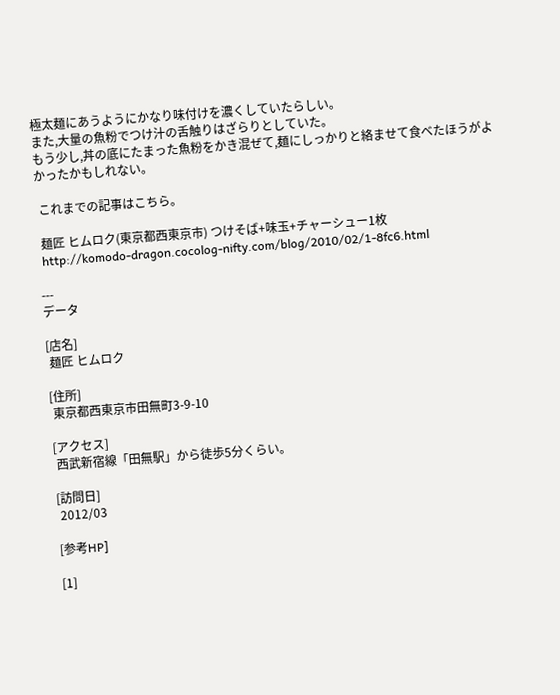極太麺にあうようにかなり味付けを濃くしていたらしい。
また,大量の魚粉でつけ汁の舌触りはざらりとしていた。
もう少し,丼の底にたまった魚粉をかき混ぜて,麺にしっかりと絡ませて食べたほうがよかったかもしれない。

 これまでの記事はこちら。

 麺匠 ヒムロク(東京都西東京市) つけそば+味玉+チャーシュー1枚
 http://komodo-dragon.cocolog-nifty.com/blog/2010/02/1-8fc6.html

---
データ

[店名]
 麺匠 ヒムロク

[住所]
 東京都西東京市田無町3-9-10

[アクセス]
 西武新宿線「田無駅」から徒歩5分くらい。

[訪問日]
 2012/03

[参考HP]

[1]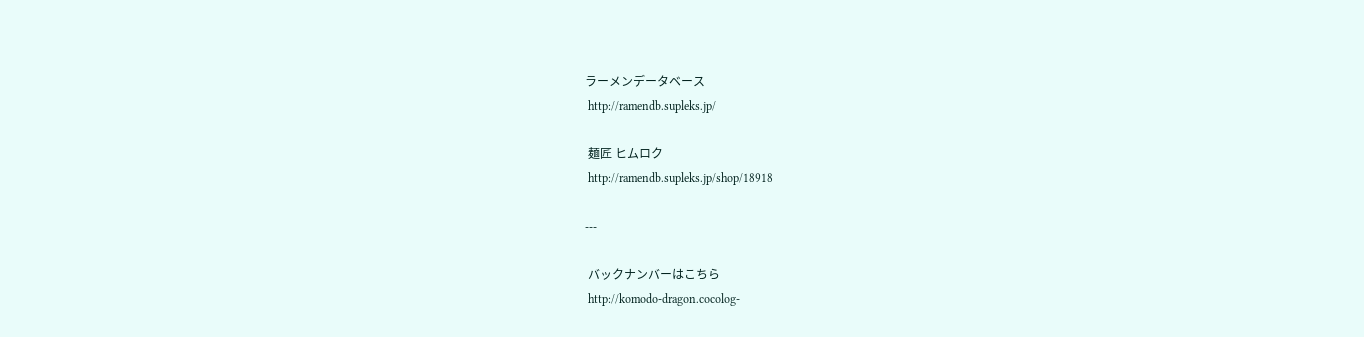ラーメンデータベース
 http://ramendb.supleks.jp/

 麺匠 ヒムロク
 http://ramendb.supleks.jp/shop/18918

---

 バックナンバーはこちら
 http://komodo-dragon.cocolog-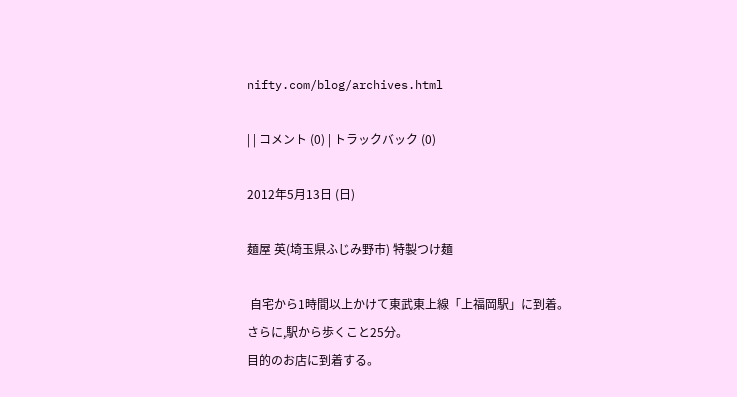nifty.com/blog/archives.html

| | コメント (0) | トラックバック (0)

2012年5月13日 (日)

麺屋 英(埼玉県ふじみ野市) 特製つけ麺

 自宅から1時間以上かけて東武東上線「上福岡駅」に到着。
さらに,駅から歩くこと25分。
目的のお店に到着する。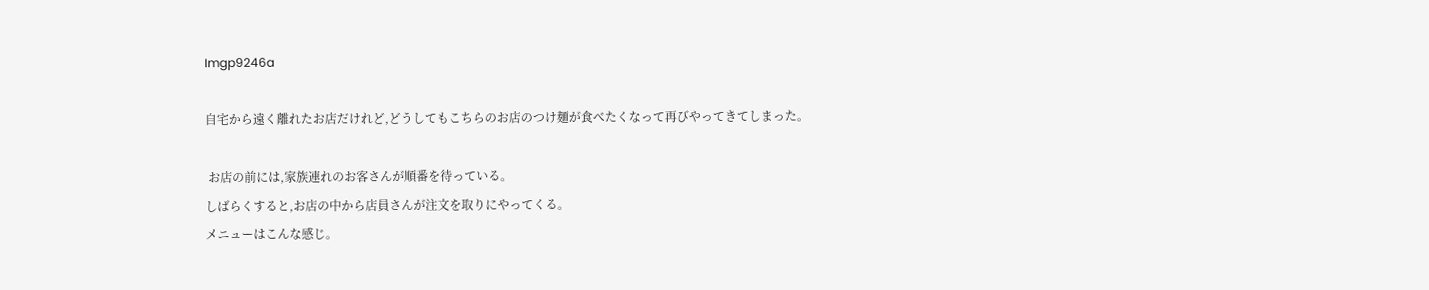Imgp9246a

自宅から遠く離れたお店だけれど,どうしてもこちらのお店のつけ麺が食べたくなって再びやってきてしまった。

 お店の前には,家族連れのお客さんが順番を待っている。
しばらくすると,お店の中から店員さんが注文を取りにやってくる。
メニューはこんな感じ。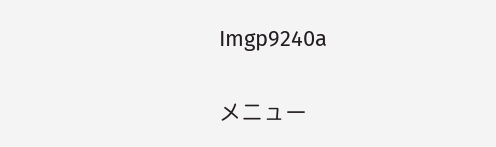Imgp9240a

メニュー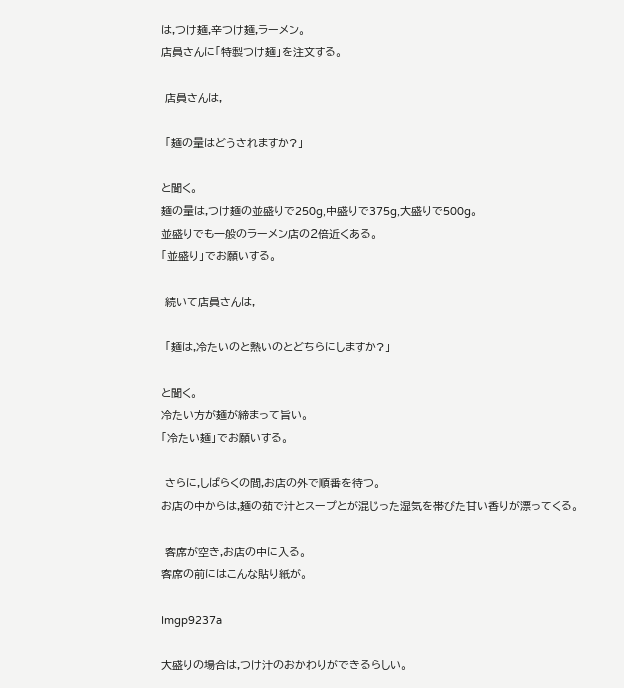は,つけ麺,辛つけ麺,ラーメン。
店員さんに「特製つけ麺」を注文する。

 店員さんは,

 「麺の量はどうされますか?」

と聞く。
麺の量は,つけ麺の並盛りで250g,中盛りで375g,大盛りで500g。
並盛りでも一般のラーメン店の2倍近くある。
「並盛り」でお願いする。

 続いて店員さんは,

 「麺は,冷たいのと熱いのとどちらにしますか?」

と聞く。
冷たい方が麺が締まって旨い。
「冷たい麺」でお願いする。

 さらに,しばらくの間,お店の外で順番を待つ。
お店の中からは,麺の茹で汁とスープとが混じった湿気を帯びた甘い香りが漂ってくる。

 客席が空き,お店の中に入る。
客席の前にはこんな貼り紙が。

Imgp9237a

大盛りの場合は,つけ汁のおかわりができるらしい。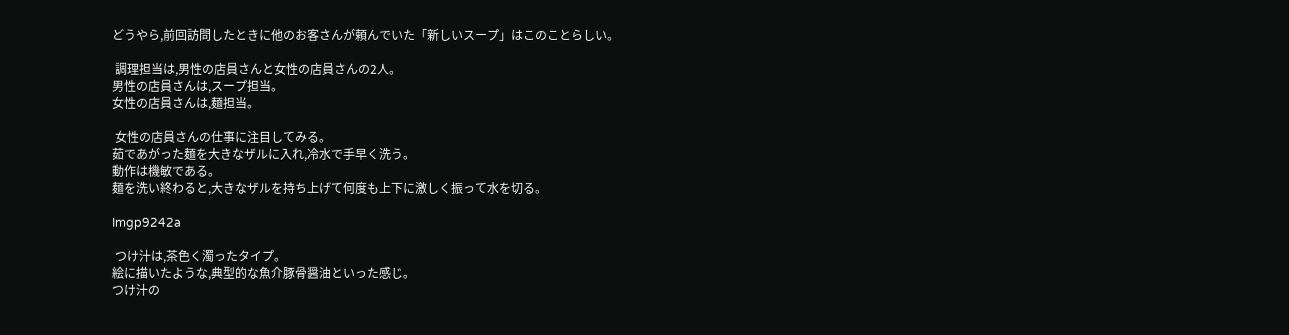どうやら,前回訪問したときに他のお客さんが頼んでいた「新しいスープ」はこのことらしい。

 調理担当は,男性の店員さんと女性の店員さんの2人。
男性の店員さんは,スープ担当。
女性の店員さんは,麺担当。

 女性の店員さんの仕事に注目してみる。
茹であがった麺を大きなザルに入れ,冷水で手早く洗う。
動作は機敏である。
麺を洗い終わると,大きなザルを持ち上げて何度も上下に激しく振って水を切る。

Imgp9242a

 つけ汁は,茶色く濁ったタイプ。
絵に描いたような,典型的な魚介豚骨醤油といった感じ。
つけ汁の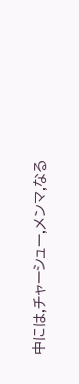中には,チャーシュー,メンマ,なる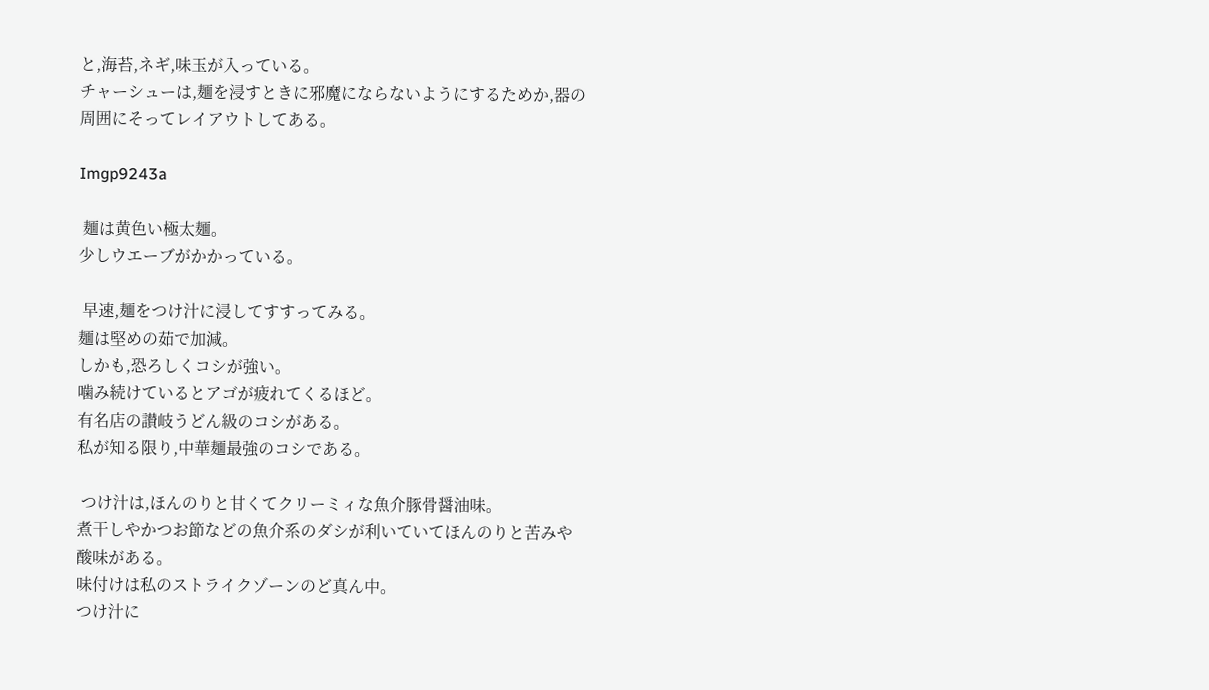と,海苔,ネギ,味玉が入っている。
チャーシューは,麺を浸すときに邪魔にならないようにするためか,器の周囲にそってレイアウトしてある。

Imgp9243a

 麺は黄色い極太麺。
少しウエーブがかかっている。

 早速,麺をつけ汁に浸してすすってみる。
麺は堅めの茹で加減。
しかも,恐ろしくコシが強い。
噛み続けているとアゴが疲れてくるほど。
有名店の讃岐うどん級のコシがある。
私が知る限り,中華麺最強のコシである。

 つけ汁は,ほんのりと甘くてクリーミィな魚介豚骨醤油味。
煮干しやかつお節などの魚介系のダシが利いていてほんのりと苦みや酸味がある。
味付けは私のストライクゾーンのど真ん中。
つけ汁に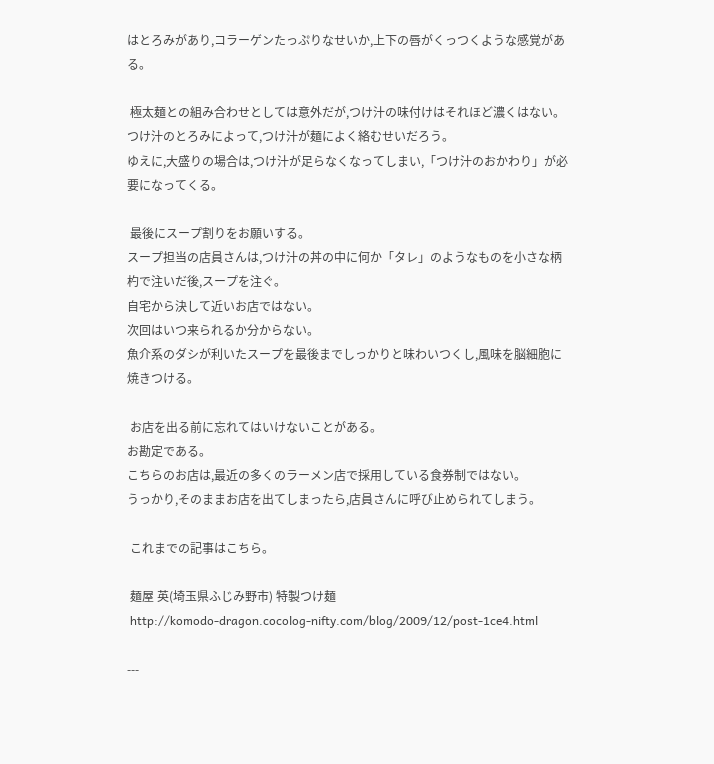はとろみがあり,コラーゲンたっぷりなせいか,上下の唇がくっつくような感覚がある。

 極太麺との組み合わせとしては意外だが,つけ汁の味付けはそれほど濃くはない。
つけ汁のとろみによって,つけ汁が麺によく絡むせいだろう。
ゆえに,大盛りの場合は,つけ汁が足らなくなってしまい,「つけ汁のおかわり」が必要になってくる。

 最後にスープ割りをお願いする。
スープ担当の店員さんは,つけ汁の丼の中に何か「タレ」のようなものを小さな柄杓で注いだ後,スープを注ぐ。
自宅から決して近いお店ではない。
次回はいつ来られるか分からない。
魚介系のダシが利いたスープを最後までしっかりと味わいつくし,風味を脳細胞に焼きつける。

 お店を出る前に忘れてはいけないことがある。
お勘定である。
こちらのお店は,最近の多くのラーメン店で採用している食券制ではない。
うっかり,そのままお店を出てしまったら,店員さんに呼び止められてしまう。

 これまでの記事はこちら。

 麺屋 英(埼玉県ふじみ野市) 特製つけ麺
 http://komodo-dragon.cocolog-nifty.com/blog/2009/12/post-1ce4.html

---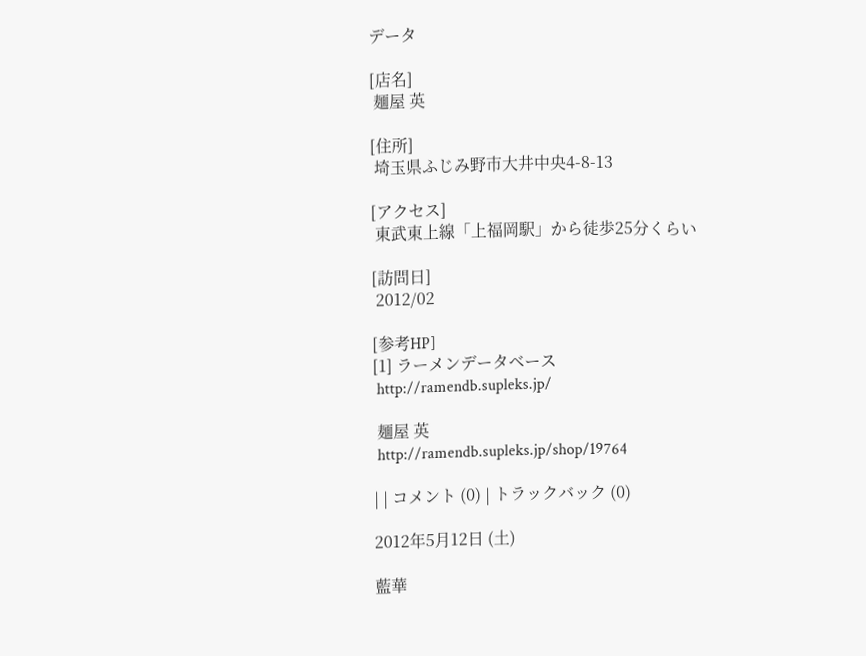データ

[店名]
 麺屋 英

[住所]
 埼玉県ふじみ野市大井中央4-8-13

[アクセス]
 東武東上線「上福岡駅」から徒歩25分くらい

[訪問日]
 2012/02

[参考HP]
[1] ラーメンデータベース
 http://ramendb.supleks.jp/

 麺屋 英
 http://ramendb.supleks.jp/shop/19764

| | コメント (0) | トラックバック (0)

2012年5月12日 (土)

藍華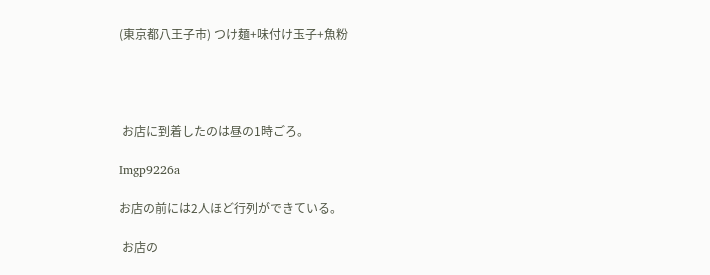(東京都八王子市) つけ麺+味付け玉子+魚粉




 お店に到着したのは昼の1時ごろ。

Imgp9226a

お店の前には2人ほど行列ができている。

 お店の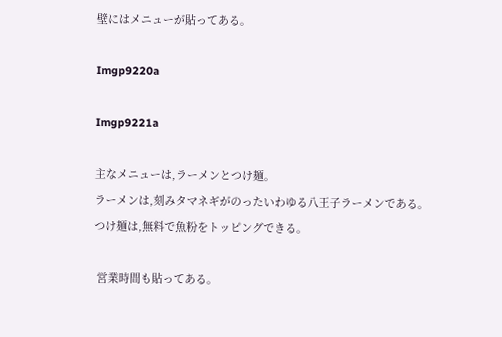壁にはメニューが貼ってある。

Imgp9220a

Imgp9221a

主なメニューは,ラーメンとつけ麺。
ラーメンは,刻みタマネギがのったいわゆる八王子ラーメンである。
つけ麺は,無料で魚粉をトッピングできる。

 営業時間も貼ってある。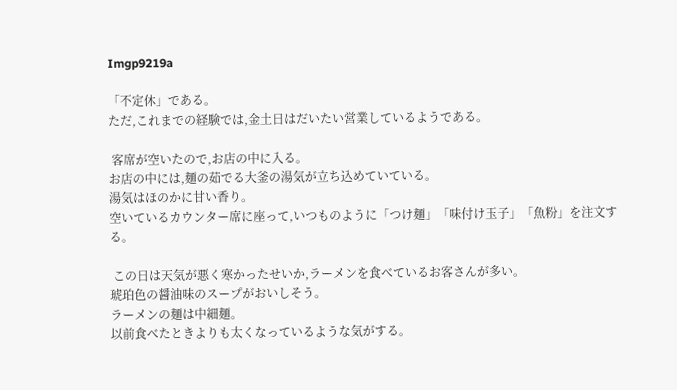Imgp9219a

「不定休」である。
ただ,これまでの経験では,金土日はだいたい営業しているようである。

 客席が空いたので,お店の中に入る。
お店の中には,麺の茹でる大釜の湯気が立ち込めていている。
湯気はほのかに甘い香り。
空いているカウンター席に座って,いつものように「つけ麺」「味付け玉子」「魚粉」を注文する。

 この日は天気が悪く寒かったせいか,ラーメンを食べているお客さんが多い。
琥珀色の醤油味のスープがおいしそう。
ラーメンの麺は中細麺。
以前食べたときよりも太くなっているような気がする。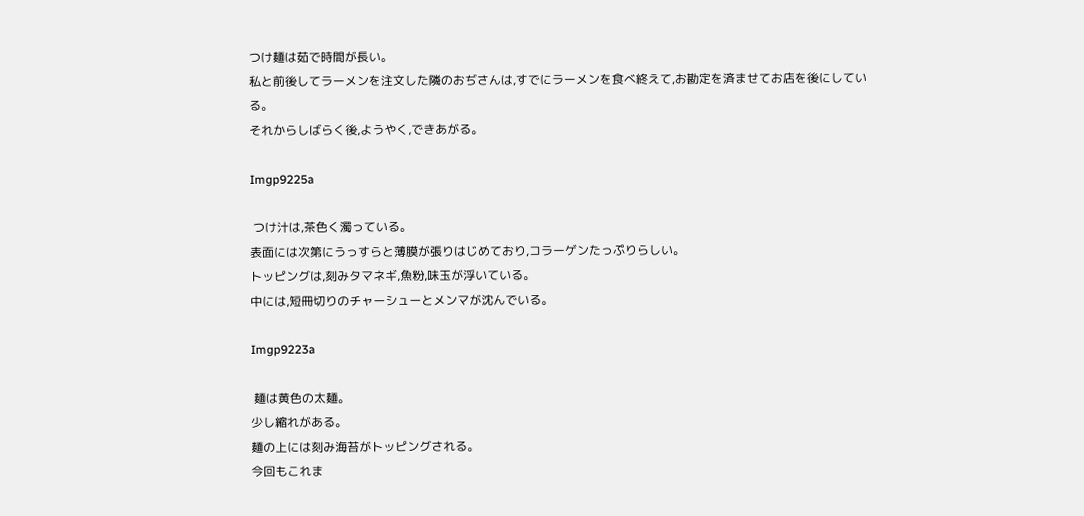つけ麺は茹で時間が長い。
私と前後してラーメンを注文した隣のおぢさんは,すでにラーメンを食べ終えて,お勘定を済ませてお店を後にしている。
それからしばらく後,ようやく,できあがる。

Imgp9225a

 つけ汁は,茶色く濁っている。
表面には次第にうっすらと薄膜が張りはじめており,コラーゲンたっぷりらしい。
トッピングは,刻みタマネギ,魚粉,味玉が浮いている。
中には,短冊切りのチャーシューとメンマが沈んでいる。

Imgp9223a

 麺は黄色の太麺。
少し縮れがある。
麺の上には刻み海苔がトッピングされる。
今回もこれま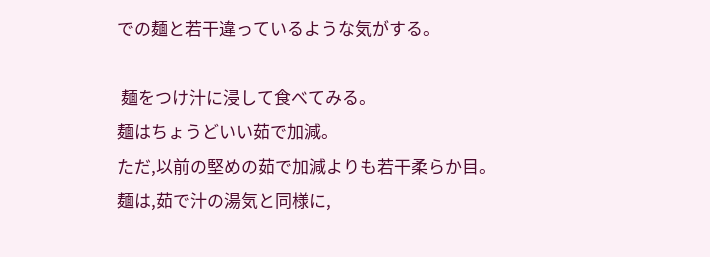での麺と若干違っているような気がする。

 麺をつけ汁に浸して食べてみる。
麺はちょうどいい茹で加減。
ただ,以前の堅めの茹で加減よりも若干柔らか目。
麺は,茹で汁の湯気と同様に,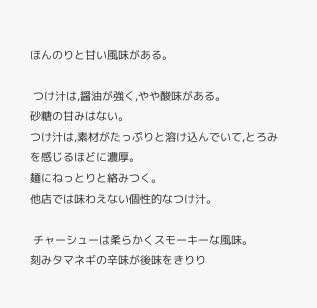ほんのりと甘い風味がある。

 つけ汁は,醤油が強く,やや酸味がある。
砂糖の甘みはない。
つけ汁は,素材がたっぷりと溶け込んでいて,とろみを感じるほどに濃厚。
麺にねっとりと絡みつく。
他店では味わえない個性的なつけ汁。

 チャーシューは柔らかくスモーキーな風味。
刻みタマネギの辛味が後味をきりり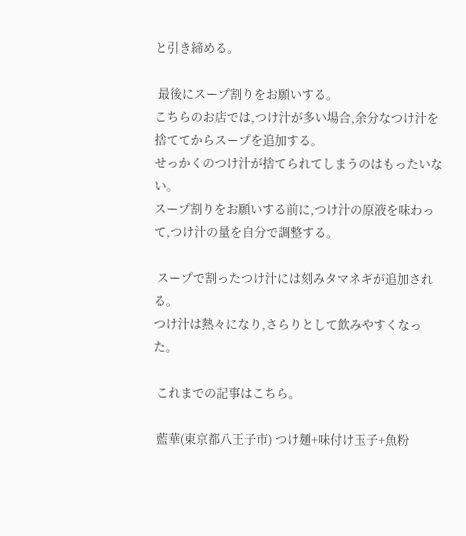と引き締める。

 最後にスープ割りをお願いする。
こちらのお店では,つけ汁が多い場合,余分なつけ汁を捨ててからスープを追加する。
せっかくのつけ汁が捨てられてしまうのはもったいない。
スープ割りをお願いする前に,つけ汁の原液を味わって,つけ汁の量を自分で調整する。

 スープで割ったつけ汁には刻みタマネギが追加される。
つけ汁は熱々になり,さらりとして飲みやすくなった。

 これまでの記事はこちら。

 藍華(東京都八王子市) つけ麺+味付け玉子+魚粉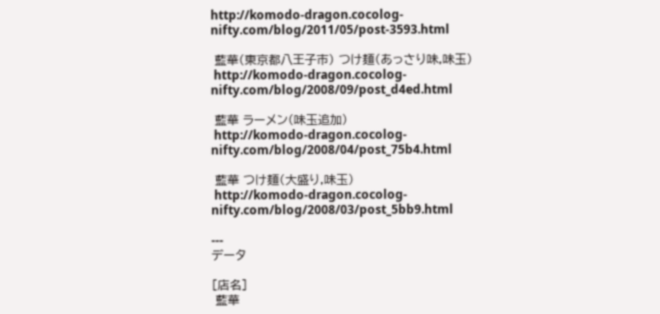http://komodo-dragon.cocolog-nifty.com/blog/2011/05/post-3593.html

 藍華(東京都八王子市) つけ麺(あっさり味,味玉)
 http://komodo-dragon.cocolog-nifty.com/blog/2008/09/post_d4ed.html

 藍華 ラーメン(味玉追加)
 http://komodo-dragon.cocolog-nifty.com/blog/2008/04/post_75b4.html

 藍華 つけ麺(大盛り,味玉)
 http://komodo-dragon.cocolog-nifty.com/blog/2008/03/post_5bb9.html

---
データ

[店名]
 藍華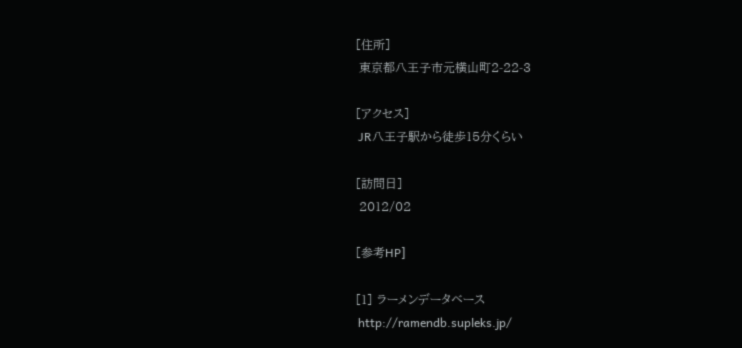[住所]
 東京都八王子市元横山町2-22-3

[アクセス]
 JR八王子駅から徒歩15分くらい

[訪問日]
 2012/02

[参考HP]

[1] ラーメンデータベース
 http://ramendb.supleks.jp/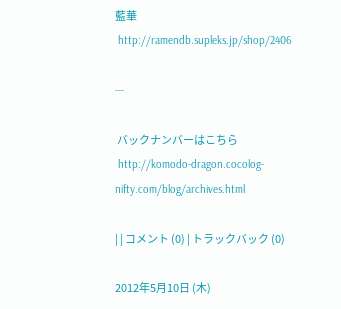藍華
 http://ramendb.supleks.jp/shop/2406

---

 バックナンバーはこちら
 http://komodo-dragon.cocolog-nifty.com/blog/archives.html

| | コメント (0) | トラックバック (0)

2012年5月10日 (木)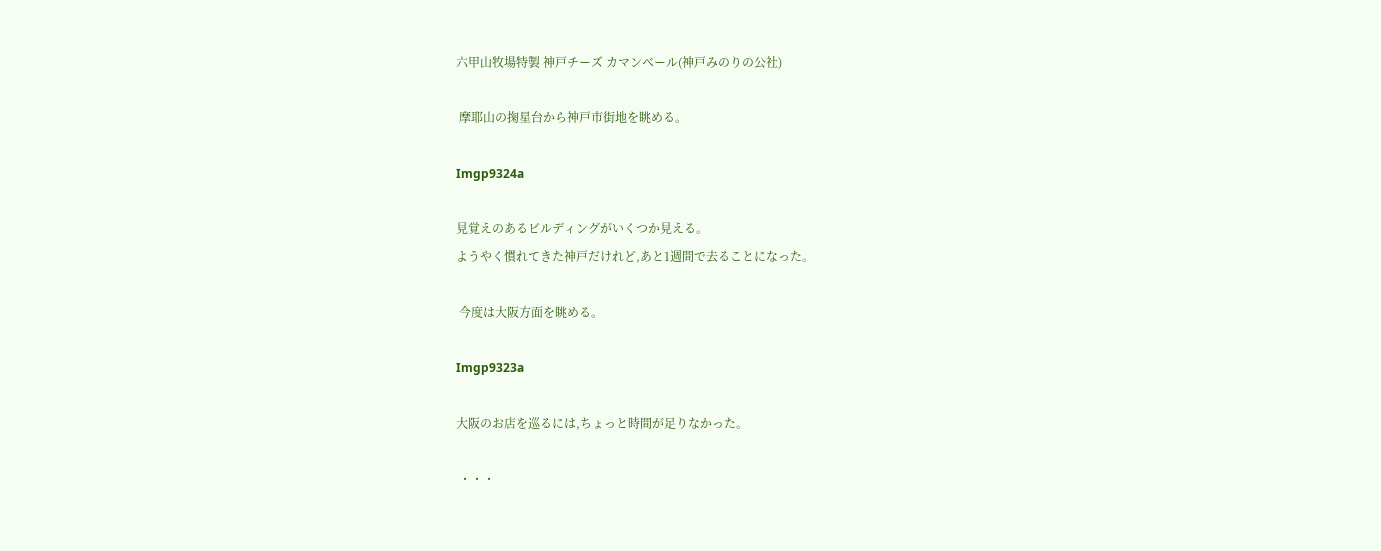六甲山牧場特製 神戸チーズ カマンベール(神戸みのりの公社)

 摩耶山の掬星台から神戸市街地を眺める。

Imgp9324a

見覚えのあるビルディングがいくつか見える。
ようやく慣れてきた神戸だけれど,あと1週間で去ることになった。

 今度は大阪方面を眺める。

Imgp9323a

大阪のお店を巡るには,ちょっと時間が足りなかった。

 ・・・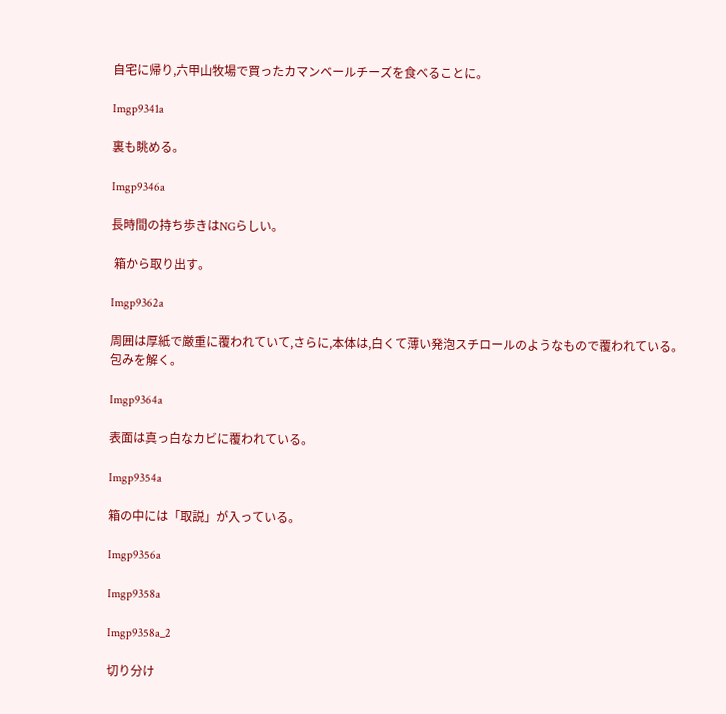自宅に帰り,六甲山牧場で買ったカマンベールチーズを食べることに。

Imgp9341a

裏も眺める。

Imgp9346a

長時間の持ち歩きはNGらしい。

 箱から取り出す。

Imgp9362a

周囲は厚紙で厳重に覆われていて,さらに,本体は,白くて薄い発泡スチロールのようなもので覆われている。
包みを解く。

Imgp9364a

表面は真っ白なカビに覆われている。

Imgp9354a

箱の中には「取説」が入っている。

Imgp9356a

Imgp9358a

Imgp9358a_2

切り分け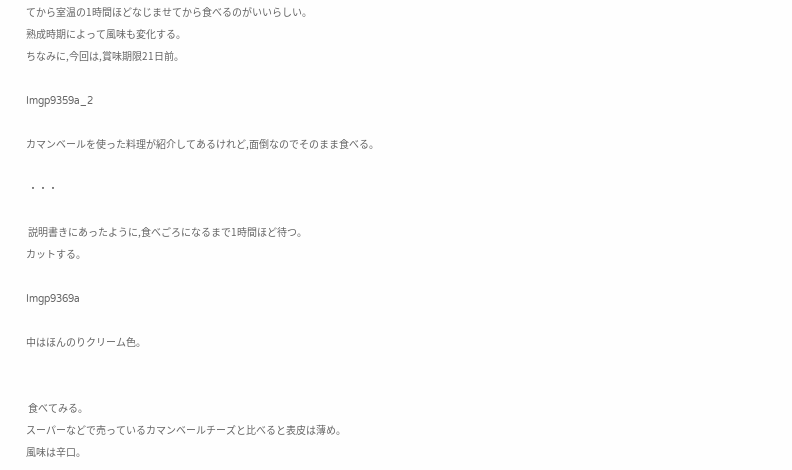てから室温の1時間ほどなじませてから食べるのがいいらしい。
熟成時期によって風味も変化する。
ちなみに,今回は,賞味期限21日前。

Imgp9359a_2

カマンベールを使った料理が紹介してあるけれど,面倒なのでそのまま食べる。

 ・・・

 説明書きにあったように,食べごろになるまで1時間ほど待つ。
カットする。

Imgp9369a

中はほんのりクリーム色。


 食べてみる。
スーパーなどで売っているカマンベールチーズと比べると表皮は薄め。
風味は辛口。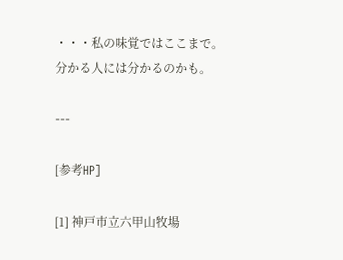・・・私の味覚ではここまで。
分かる人には分かるのかも。

---

[参考HP]

[1] 神戸市立六甲山牧場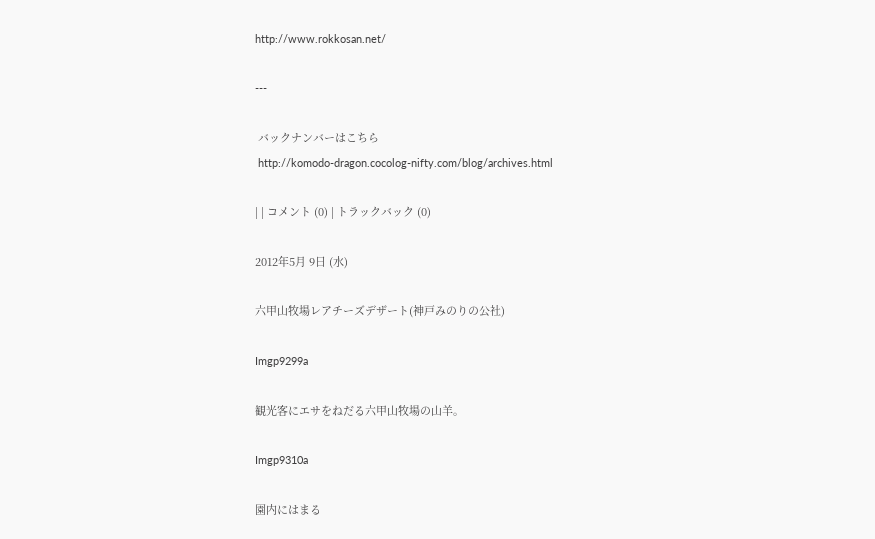http://www.rokkosan.net/

---

 バックナンバーはこちら
 http://komodo-dragon.cocolog-nifty.com/blog/archives.html

| | コメント (0) | トラックバック (0)

2012年5月 9日 (水)

六甲山牧場レアチーズデザート(神戸みのりの公社)

Imgp9299a

観光客にエサをねだる六甲山牧場の山羊。

Imgp9310a

園内にはまる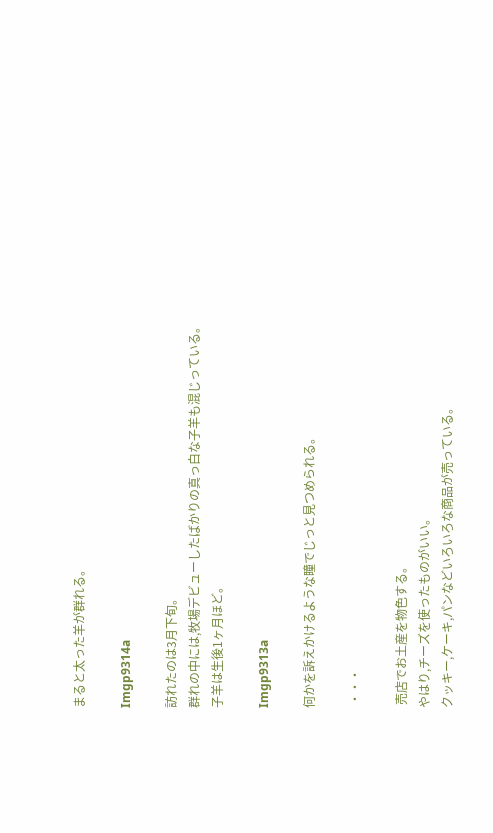まると太った羊が群れる。

Imgp9314a

訪れたのは3月下旬。
群れの中には,牧場デビューしたばかりの真っ白な子羊も混じっている。
子羊は生後1ヶ月ほど。

Imgp9313a

何かを訴えかけるような瞳でじっと見つめられる。

 ・・・

 売店でお土産を物色する。
やはり,チーズを使ったものがいい。
クッキー,ケーキ,パンなどいろいろな商品が売っている。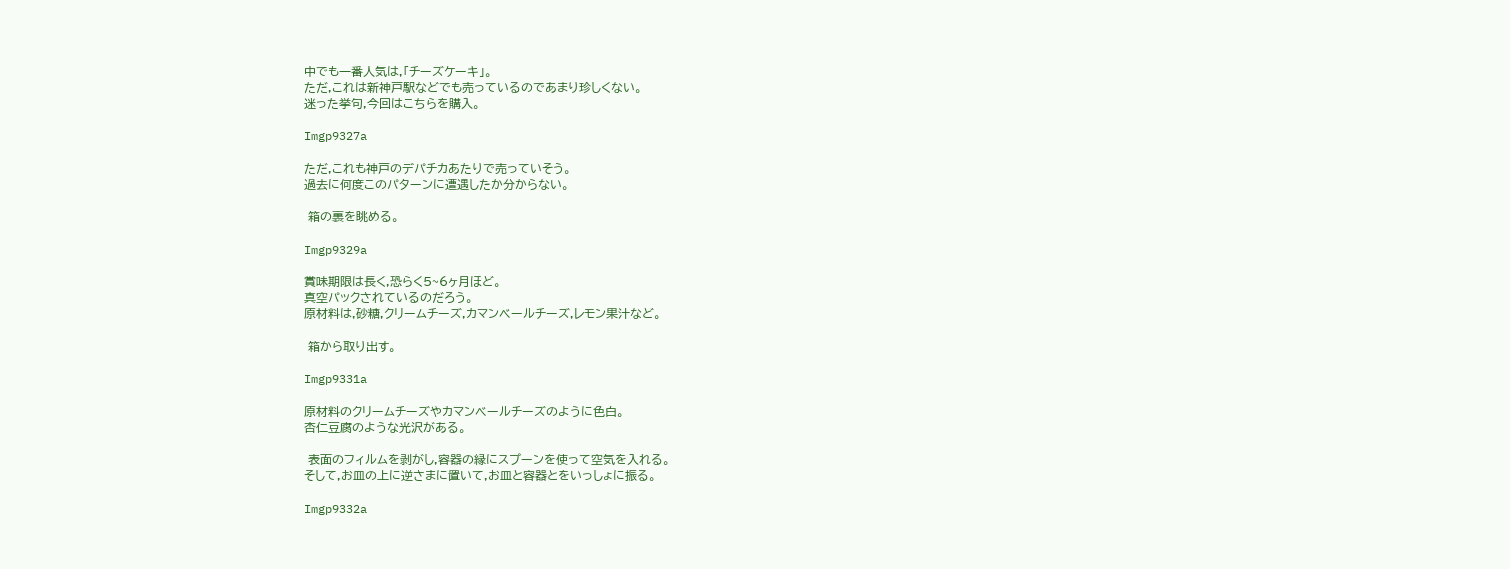中でも一番人気は,「チーズケーキ」。
ただ,これは新神戸駅などでも売っているのであまり珍しくない。
迷った挙句,今回はこちらを購入。

Imgp9327a

ただ,これも神戸のデパチカあたりで売っていそう。
過去に何度このパターンに遭遇したか分からない。

 箱の裏を眺める。

Imgp9329a

賞味期限は長く,恐らく5~6ヶ月ほど。
真空パックされているのだろう。
原材料は,砂糖,クリームチーズ,カマンベールチーズ,レモン果汁など。

 箱から取り出す。

Imgp9331a

原材料のクリームチーズやカマンベールチーズのように色白。
杏仁豆腐のような光沢がある。

 表面のフィルムを剥がし,容器の縁にスプーンを使って空気を入れる。
そして,お皿の上に逆さまに置いて,お皿と容器とをいっしょに振る。

Imgp9332a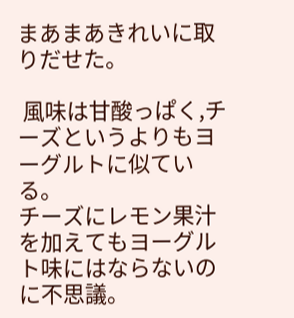まあまあきれいに取りだせた。

 風味は甘酸っぱく,チーズというよりもヨーグルトに似ている。
チーズにレモン果汁を加えてもヨーグルト味にはならないのに不思議。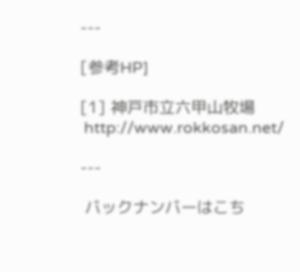---

[参考HP]

[1] 神戸市立六甲山牧場
 http://www.rokkosan.net/

---

 バックナンバーはこち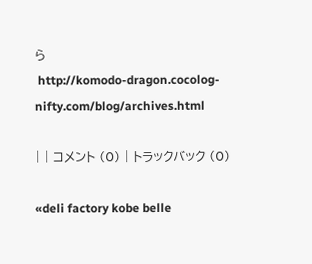ら
 http://komodo-dragon.cocolog-nifty.com/blog/archives.html

| | コメント (0) | トラックバック (0)

«deli factory kobe belle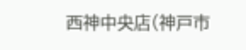西神中央店(神戸市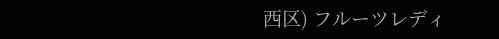西区) フルーツレディ